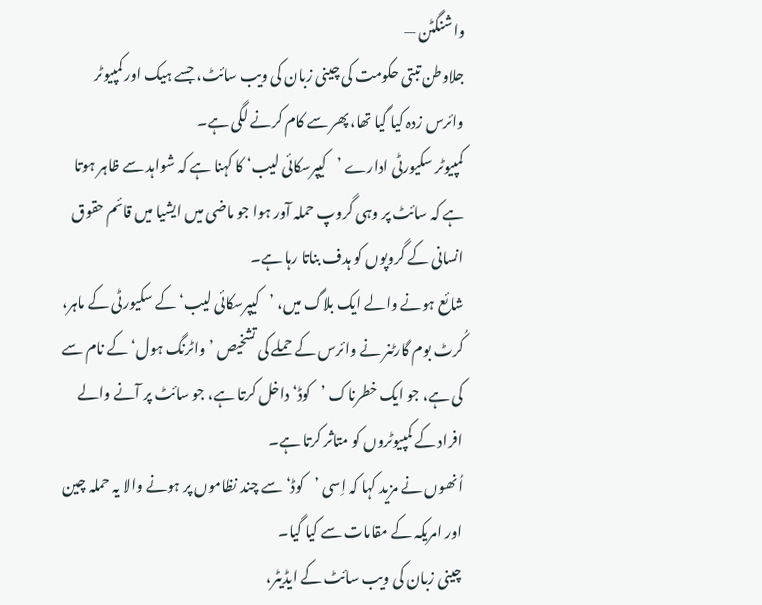واشنگٹن —
جلاوطن تبتی حکومت کی چینی زبان کی ویب سائٹ، جسے ہیک اور کمپیوٹر وائرس زدہ کیا گیا تھا، پھر سے کام کرنے لگی ہے۔
کمپیوٹر سکیورٹی ادارے ’کیپرسکائی لیب‘ کا کہنا ہے کہ شواہد سے ظاہر ہوتا ہے کہ سائٹ پر وہی گروپ حملہ آور ہوا جو ماضی میں ایشیا میں قائم حقوق انسانی کے گروپوں کو ہدف بناتا رہا ہے۔
شائع ہونے والے ایک بلاگ میں، ’کیپرسکائی لیب‘ کے سکیورٹی کے ماہر، کُرٹ بوم گارٹنر نے وائرس کے حملے کی تشخیص ’واٹرنگ ہول‘ کے نام سے کی ہے، جو ایک خطرناک ’کوڈ‘ داخل کرتا ہے، جو سائٹ پر آنے والے افراد کے کمپیوٹروں کو متاثر کرتا ہے۔
اُنھوں نے مزید کہا کہ اِسی ’کوڈ‘ سے چند نظاموں پر ہونے والا یہ حملہ چین اور امریکہ کے مقامات سے کیا گیا۔
چینی زبان کی ویب سائٹ کے ایڈیٹر،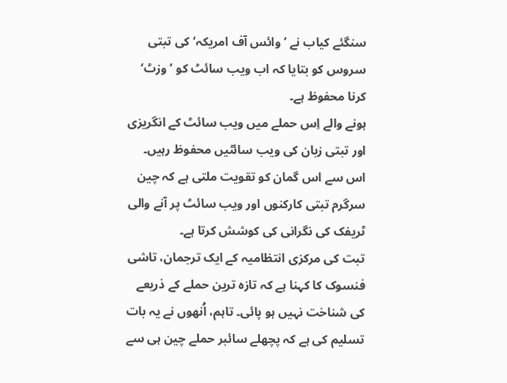سنگئے کیاب نے ’وائس آف امریکہ‘ کی تبتی سروس کو بتایا کہ اب ویب سائٹ کو ’وزٹ‘ کرنا محفوظ ہے۔
ہونے والے اِس حملے میں ویب سائٹ کے انگریزی اور تبتی زبان کی ویب سائٹیں محفوظ رہیں۔
اس سے اس گمان کو تقویت ملتی ہے کہ چین سرگرم تبتی کارکنوں اور ویب سائٹ پر آنے والی ٹریفک کی نگرانی کی کوشش کرتا ہے۔
تبت کی مرکزی انتظامیہ کے ایک ترجمان، تاشی فنسوک کا کہنا ہے کہ تازہ ترین حملے کے ذریعے کی شناخت نہیں ہو پائی۔ تاہم، اُنھوں نے یہ بات تسلیم کی ہے کہ پچھلے سائبر حملے چین ہی سے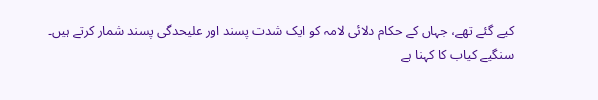کیے گئے تھے، جہاں کے حکام دلائی لامہ کو ایک شدت پسند اور علیحدگی پسند شمار کرتے ہیں۔
سنگیے کیاب کا کہنا ہے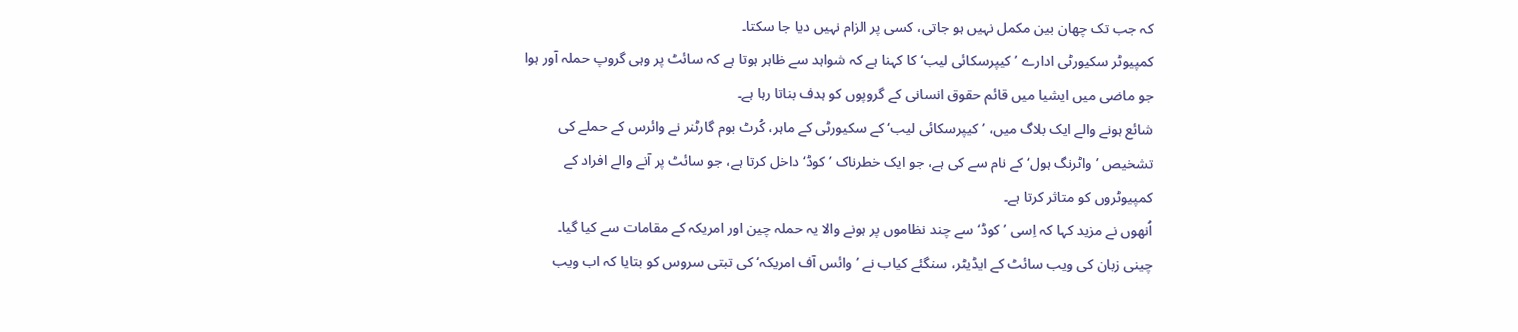کہ جب تک چھان بین مکمل نہیں ہو جاتی، کسی پر الزام نہیں دیا جا سکتا۔
کمپیوٹر سکیورٹی ادارے ’کیپرسکائی لیب‘ کا کہنا ہے کہ شواہد سے ظاہر ہوتا ہے کہ سائٹ پر وہی گروپ حملہ آور ہوا جو ماضی میں ایشیا میں قائم حقوق انسانی کے گروپوں کو ہدف بناتا رہا ہے۔
شائع ہونے والے ایک بلاگ میں، ’کیپرسکائی لیب‘ کے سکیورٹی کے ماہر، کُرٹ بوم گارٹنر نے وائرس کے حملے کی تشخیص ’واٹرنگ ہول‘ کے نام سے کی ہے، جو ایک خطرناک ’کوڈ‘ داخل کرتا ہے، جو سائٹ پر آنے والے افراد کے کمپیوٹروں کو متاثر کرتا ہے۔
اُنھوں نے مزید کہا کہ اِسی ’کوڈ‘ سے چند نظاموں پر ہونے والا یہ حملہ چین اور امریکہ کے مقامات سے کیا گیا۔
چینی زبان کی ویب سائٹ کے ایڈیٹر، سنگئے کیاب نے ’وائس آف امریکہ‘ کی تبتی سروس کو بتایا کہ اب ویب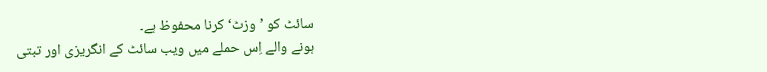سائٹ کو ’وزٹ‘ کرنا محفوظ ہے۔
ہونے والے اِس حملے میں ویب سائٹ کے انگریزی اور تبتی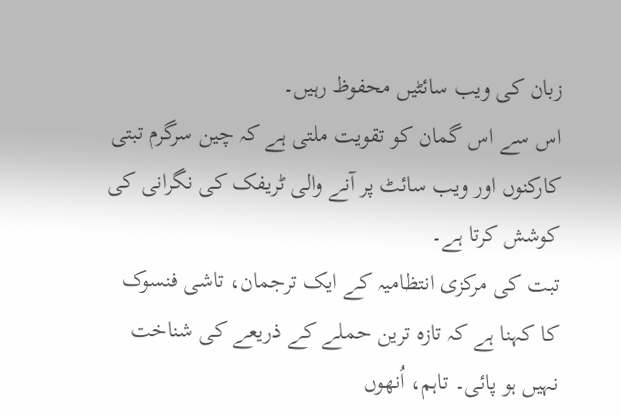زبان کی ویب سائٹیں محفوظ رہیں۔
اس سے اس گمان کو تقویت ملتی ہے کہ چین سرگرم تبتی کارکنوں اور ویب سائٹ پر آنے والی ٹریفک کی نگرانی کی کوشش کرتا ہے۔
تبت کی مرکزی انتظامیہ کے ایک ترجمان، تاشی فنسوک کا کہنا ہے کہ تازہ ترین حملے کے ذریعے کی شناخت نہیں ہو پائی۔ تاہم، اُنھوں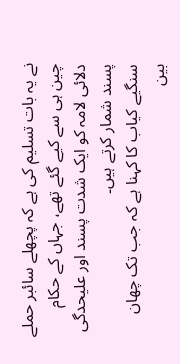نے یہ بات تسلیم کی ہے کہ پچھلے سائبر حملے چین ہی سے کیے گئے تھے، جہاں کے حکام دلائی لامہ کو ایک شدت پسند اور علیحدگی پسند شمار کرتے ہیں۔
سنگیے کیاب کا کہنا ہے کہ جب تک چھان بین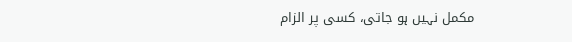مکمل نہیں ہو جاتی، کسی پر الزام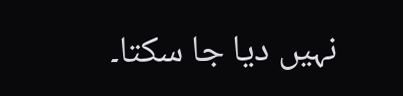نہیں دیا جا سکتا۔